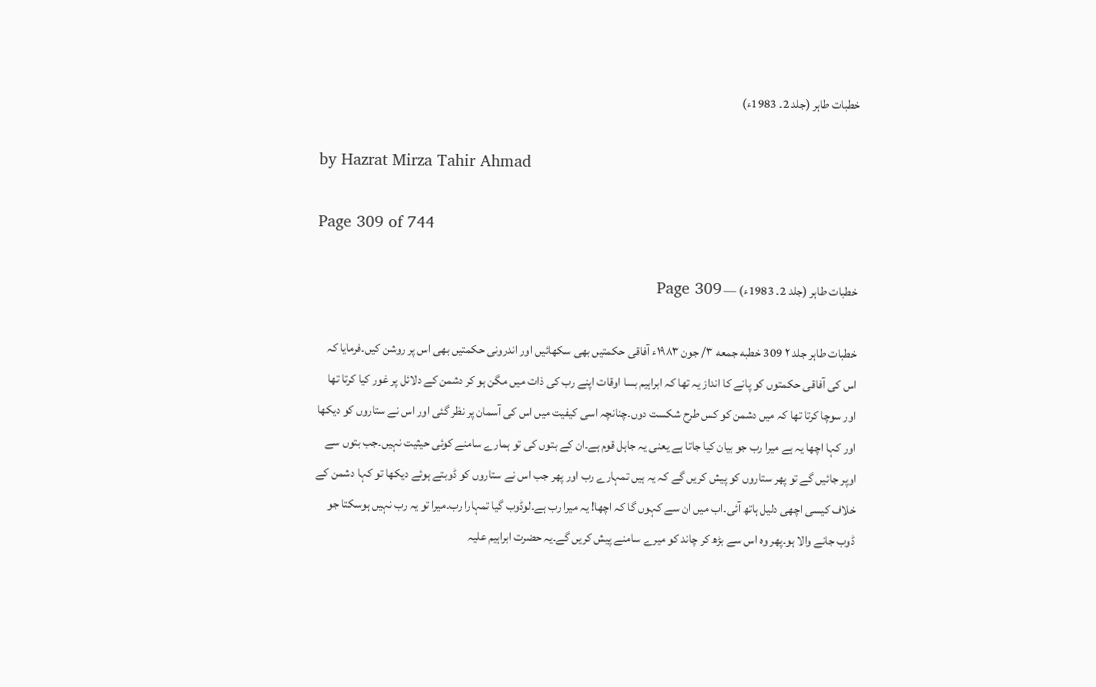خطبات طاہر (جلد 2۔ 1983ء)

by Hazrat Mirza Tahir Ahmad

Page 309 of 744

خطبات طاہر (جلد 2۔ 1983ء) — Page 309

خطبات طاہر جلد ۲ 309 خطبه جمعه ۳/ جون ۱۹۸۳ء آفاقی حکمتیں بھی سکھائیں اور اندرونی حکمتیں بھی اس پر روشن کیں۔فرمایا کہ اس کی آفاقی حکمتوں کو پانے کا انداز یہ تھا کہ ابراہیم بسا اوقات اپنے رب کی ذات میں مگن ہو کر دشمن کے دلائل پر غور کیا کرتا تھا اور سوچا کرتا تھا کہ میں دشمن کو کس طرح شکست دوں۔چنانچہ اسی کیفیت میں اس کی آسمان پر نظر گئی اور اس نے ستاروں کو دیکھا اور کہا اچھا یہ ہے میرا رب جو بیان کیا جاتا ہے یعنی یہ جاہل قوم ہے۔ان کے بتوں کی تو ہمارے سامنے کوئی حیثیت نہیں۔جب بتوں سے اوپر جائیں گے تو پھر ستاروں کو پیش کریں گے کہ یہ ہیں تمہارے رب اور پھر جب اس نے ستاروں کو ڈوبتے ہوئے دیکھا تو کہا دشمن کے خلاف کیسی اچھی دلیل ہاتھ آئی۔اب میں ان سے کہوں گا کہ اچھا! یہ میرا رب ہے۔لوڈوب گیا تمہارا رب۔میرا تو یہ رب نہیں ہوسکتا جو ڈوب جانے والا ہو۔پھر وہ اس سے بڑھ کر چاند کو میرے سامنے پیش کریں گے۔یہ حضرت ابراہیم علیہ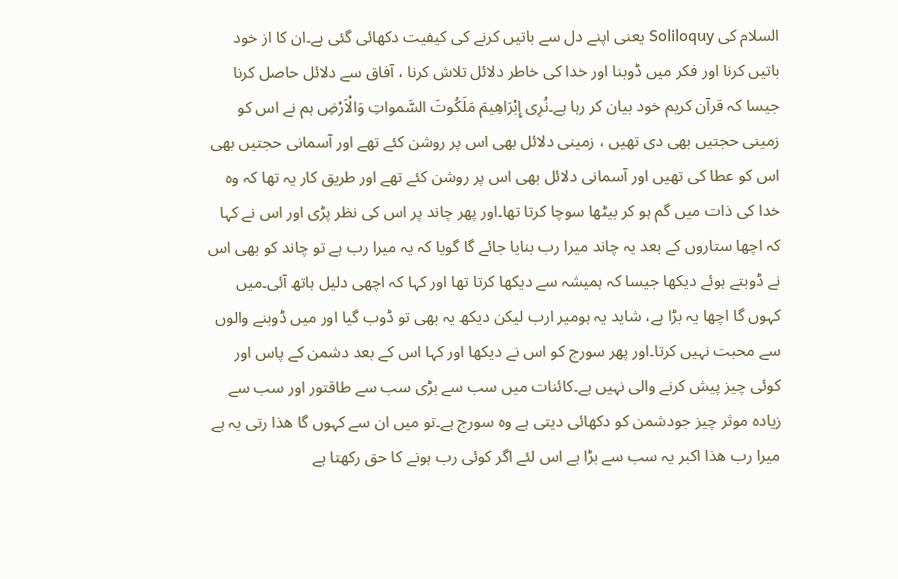السلام کی Soliloquy یعنی اپنے دل سے باتیں کرنے کی کیفیت دکھائی گئی ہے۔ان کا از خود باتیں کرنا اور فکر میں ڈوبنا اور خدا کی خاطر دلائل تلاش کرنا ، آفاق سے دلائل حاصل کرنا جیسا کہ قرآن کریم خود بیان کر رہا ہے۔نُرِى إِبْرَاهِيمَ مَلَكُوتَ السَّمواتِ وَالْاَرْضِ ہم نے اس کو زمینی حجتیں بھی دی تھیں ، زمینی دلائل بھی اس پر روشن کئے تھے اور آسمانی حجتیں بھی اس کو عطا کی تھیں اور آسمانی دلائل بھی اس پر روشن کئے تھے اور طریق کار یہ تھا کہ وہ خدا کی ذات میں گم ہو کر بیٹھا سوچا کرتا تھا۔اور پھر چاند پر اس کی نظر پڑی اور اس نے کہا کہ اچھا ستاروں کے بعد یہ چاند میرا رب بنایا جائے گا گویا کہ یہ میرا رب ہے تو چاند کو بھی اس نے ڈوبتے ہوئے دیکھا جیسا کہ ہمیشہ سے دیکھا کرتا تھا اور کہا کہ اچھی دلیل ہاتھ آئی۔میں کہوں گا اچھا یہ بڑا ہے، شاید یہ ہومیر ارب لیکن دیکھ یہ بھی تو ڈوب گیا اور میں ڈوبنے والوں سے محبت نہیں کرتا۔اور پھر سورج کو اس نے دیکھا اور کہا اس کے بعد دشمن کے پاس اور کوئی چیز پیش کرنے والی نہیں ہے۔کائنات میں سب سے بڑی سب سے طاقتور اور سب سے زیادہ موثر چیز جودشمن کو دکھائی دیتی ہے وہ سورج ہے۔تو میں ان سے کہوں گا هذا رتی یہ ہے میرا رب هذا اكبر یہ سب سے بڑا ہے اس لئے اگر کوئی رب ہونے کا حق رکھتا ہے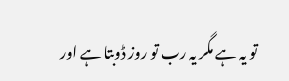تو یہ ہے مگر یہ رب تو روز ڈوبتا ہے اور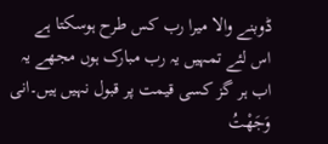ڈوبنے والا میرا رب کس طرح ہوسکتا ہے اس لئے تمہیں یہ رب مبارک ہوں مجھے یہ اب ہر گز کسی قیمت پر قبول نہیں ہیں۔انی وَجَهْتُ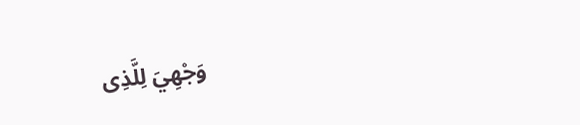وَجْهِيَ لِلَّذِى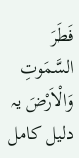فَطَرَ السَّمَوتِ وَالْاَرْضَ یہ دلیل کامل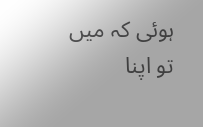ہوئی کہ میں تو اپنا